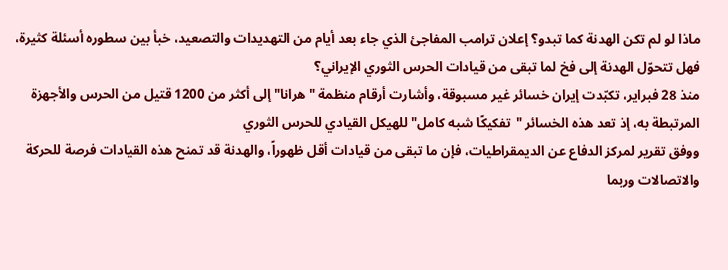ماذا لو لم تكن الهدنة كما تبدو؟ إعلان ترامب المفاجئ الذي جاء بعد أيام من التهديدات والتصعيد، خبأ بين سطوره أسئلة كثيرة، فهل تتحوّل الهدنة إلى فخ لما تبقى من قيادات الحرس الثوري الإيراني؟
منذ 28 فبراير، تكبّدت إيران خسائر غير مسبوقة، وأشارت أرقام منظمة "هرانا" إلى أكثر من 1200 قتيل من الحرس والأجهزة المرتبطة به، إذ تعد هذه الخسائر "تفكيكًا شبه كامل" للهيكل القيادي للحرس الثوري
ووفق تقرير لمركز الدفاع عن الديمقراطيات، فإن ما تبقى من قيادات أقل ظهوراً، والهدنة قد تمنح هذه القيادات فرصة للحركة والاتصالات وربما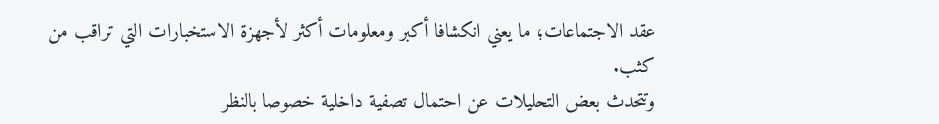عقد الاجتماعات؛ ما يعني انكشافا أكبر ومعلومات أكثر لأجهزة الاستخبارات التي تراقب من كثب.
وتتحدث بعض التحليلات عن احتمال تصفية داخلية خصوصا بالنظر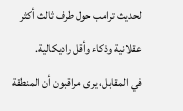لحديث ترامب حول طرف ثالث أكثر عقلانية وذكاء وأقل راديكالية.
في المقابل، يرى مراقبون أن المنطقة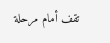تقف أمام مرحلة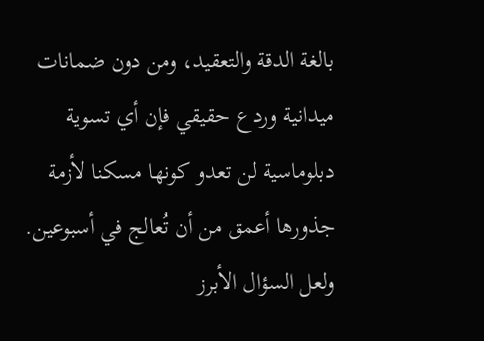بالغة الدقة والتعقيد، ومن دون ضمانات ميدانية وردع حقيقي فإن أي تسوية دبلوماسية لن تعدو كونها مسكنا لأزمة جذورها أعمق من أن تُعالج في أسبوعين. ولعل السؤال الأبرز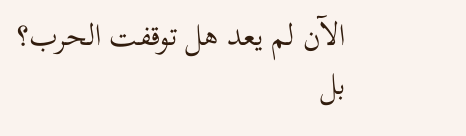الآن لم يعد هل توقفت الحرب؟ بل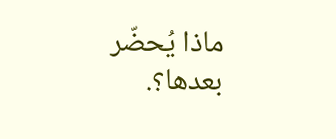ماذا يُحضّر بعدها؟.